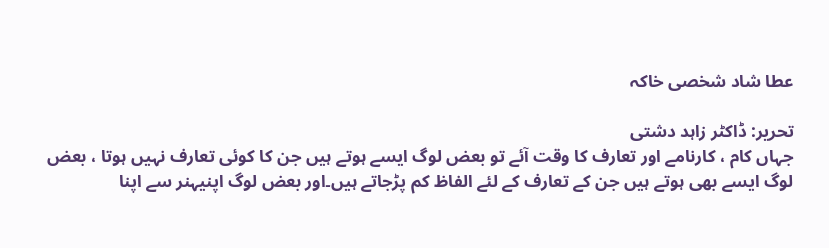عطا شاد شخصی خاکہ

تحریر: ڈاکٹر زاہد دشتی
جہاں کام ، کارنامے اور تعارف کا وقت آئے تو بعض لوگ ایسے ہوتے ہیں جن کا کوئی تعارف نہیں ہوتا ، بعض لوگ ایسے بھی ہوتے ہیں جن کے تعارف کے لئے الفاظ کم پڑجاتے ہیں۔اور بعض لوگ اپنیہنر سے اپنا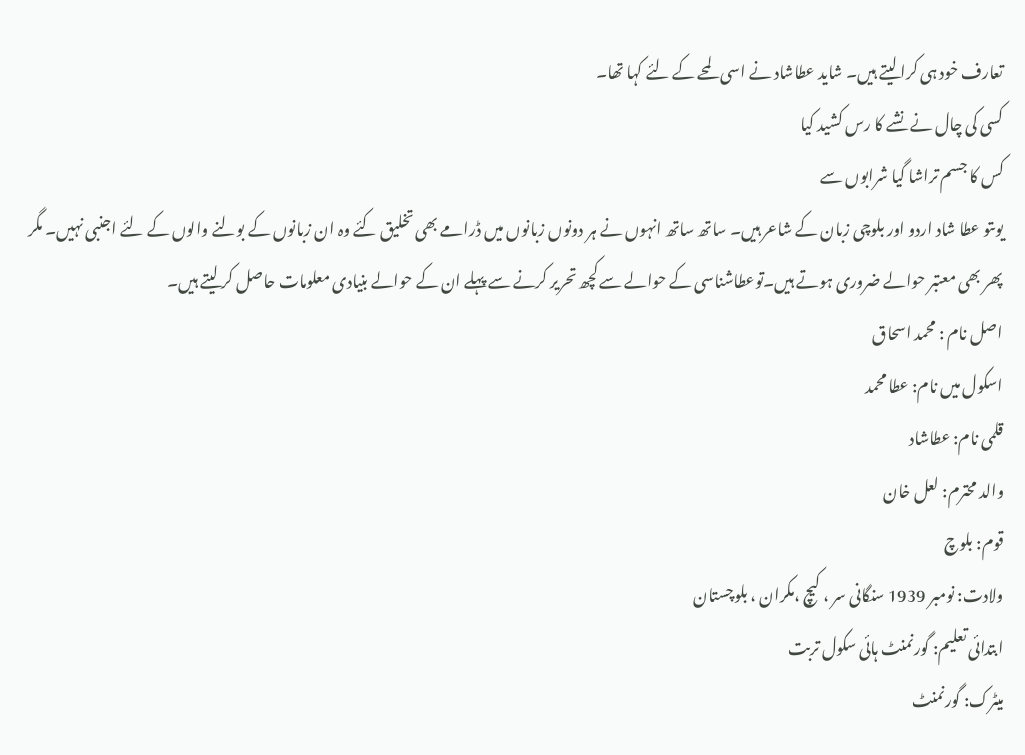تعارف خود ہی کرا لیتے ہیں۔ شاید عطاشاد نے اسی لمحے کے لئے کہا تھا۔
کسی کی چال نے نشے کا رس کشید کیا
کس کا جسم تراشا گیا شرابوں سے
یوںتو عطا شاد اردو اور بلوچی زبان کے شاعر ہیں۔ ساتھ ساتھ انہوں نے ہر دونوں زبانوں میں ڈرامے بھی تخلیق کئے وہ ان زبانوں کے بولنے والوں کے لئے اجنبی نہیں۔ مگر پھر بھی معتبر حوالے ضروری ہوتے ہیں۔توعطاشناسی کے حوالے سے کچھ تحریر کرنے سے پہلے ان کے حوالے بنیادی معلومات حاصل کر لیتے ہیں۔
اصل نام : محمد اسحاق
اسکول میں نام: عطا محمد
قلمی نام: عطاشاد
والد محترم: لعل خان
قوم: بلوچ
ولادت: نومبر 1939 سنگانی سر ، کیچ ،مکران ، بلوچستان
ابتدائی تعلیم: گورنمنٹ ہائی سکول تربت
میٹرک: گورنمنٹ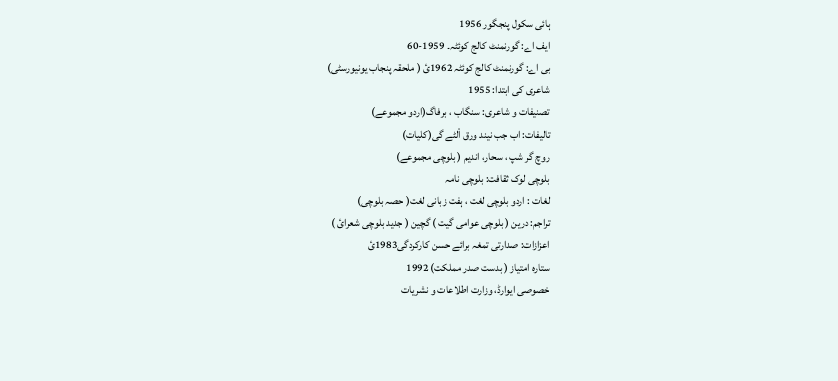ہائی سکول پنجگور 1956
ایف اے: گورنمنٹ کالج کوئٹہ۔ 1959-60
بی اے: گورنمنٹ کالج کوئٹہ 1962ئ ( ملحقہ پنجاب یونیورسٹی)
شاعری کی ابتدا: 1955
تصنیفات و شاعری: سنگاب ، برفاگ(اردو مجموعے)
تالیفات: اب جب نیند ورق اْلٹے گی(کلیات)
روچ گر شپ ، سحار، اندیم ( بلوچی مجموعے)
بلوچی لوک ثقافت: بلوچی نامہ
لغات : اردو بلوچی لغت ، ہفت زبانی لغت( حصہ بلوچی)
تراجم: درین ( بلوچی عوامی گیت ) گچین ( جدید بلوچی شعرائ )
اعزازات: صدارتی تمغہ برائے حسن کارکردگی1983ئ
ستارہ امتیاز ( بدست صدر مملکت) 1992
خصوصی ایوارڈ، وزارت اطلاعات و نشریات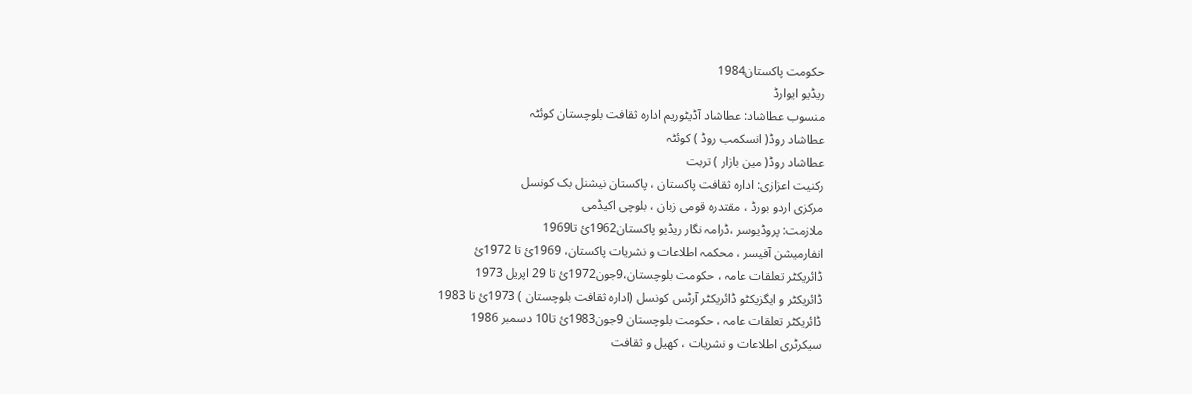حکومت پاکستان1984
ریڈیو ایوارڈ
منسوب عطاشاد: عطاشاد آڈیٹوریم ادارہ ثقافت بلوچستان کوئٹہ
عطاشاد روڈ( انسکمب روڈ ) کوئٹہ
عطاشاد روڈ( مین بازار ) تربت
رکنیت اعزازی: ادارہ ثقافت پاکستان ، پاکستان نیشنل بک کونسل
مرکزی اردو بورڈ ، مقتدرہ قومی زبان ، بلوچی اکیڈمی
ملازمت: پروڈیوسر ،ڈرامہ نگار ریڈیو پاکستان1962ئ تا1969
انفارمیشن آفیسر ، محکمہ اطلاعات و نشریات پاکستان، 1969ئ تا 1972ئ
ڈائریکٹر تعلقات عامہ ، حکومت بلوچستان،9جون1972ئ تا 29 اپریل 1973
ڈائریکٹر و ایگزیکٹو ڈائریکٹر آرٹس کونسل (ادارہ ثقافت بلوچستان ) 1973ئ تا 1983
ڈائریکٹر تعلقات عامہ ، حکومت بلوچستان 9جون1983ئ تا10 دسمبر 1986
سیکرٹری اطلاعات و نشریات ، کھیل و ثقافت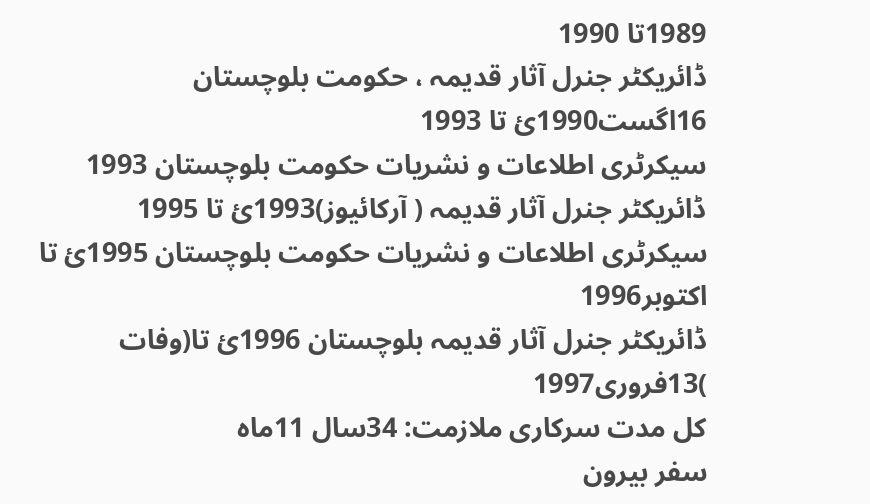1989تا 1990
ڈائریکٹر جنرل آثار قدیمہ ، حکومت بلوچستان 16اگست1990ئ تا 1993
سیکرٹری اطلاعات و نشریات حکومت بلوچستان 1993
ڈائریکٹر جنرل آثار قدیمہ ( آرکائیوز)1993ئ تا 1995
سیکرٹری اطلاعات و نشریات حکومت بلوچستان 1995ئ تا اکتوبر1996
ڈائریکٹر جنرل آثار قدیمہ بلوچستان 1996ئ تا(وفات )13فروری1997
کل مدت سرکاری ملازمت: 34سال 11ماہ
سفر بیرون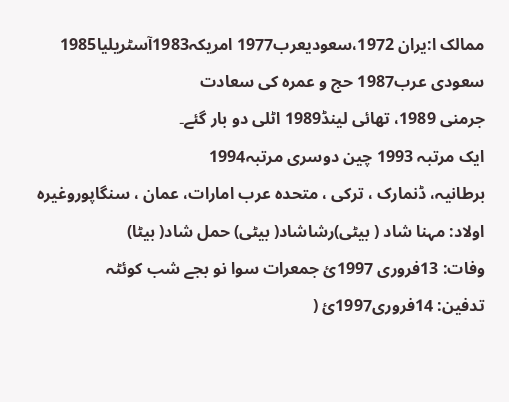ممالک ا:یران 1972،سعودیعرب1977 امریکہ1983آسٹریلیا1985
سعودی عرب1987 حج و عمرہ کی سعادت
جرمنی 1989، تھائی لینڈ1989 اٹلی دو بار گئے۔
ایک مرتبہ 1993 چین دوسری مرتبہ1994
برطانیہ، ڈنمارک ، ترکی ، متحدہ عرب امارات، عمان ، سنگاپوروغیرہ
اولاد: مہنا شاد ( بیٹی)رشاشاد( بیٹی) حمل شاد( بیٹا)
وفات: 13فروری 1997ئ جمعرات سوا نو بجے شب کوئٹہ
تدفین: 14فروری1997ئ (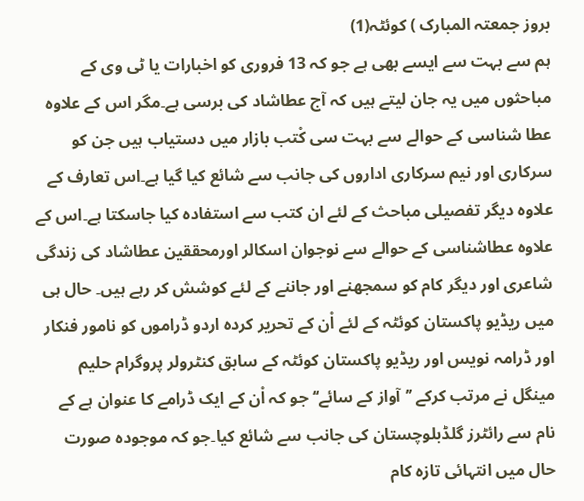بروز جمعتہ المبارک ) کوئٹہ(1)
ہم سے بہت سے ایسے بھی ہے جو کہ 13 فروری کو اخبارات یا ٹی وی کے مباحثوں میں یہ جان لیتے ہیں کہ آج عطاشاد کی برسی ہے۔مگر اس کے علاوہ عطا شناسی کے حوالے سے بہت سی کْتب بازار میں دستیاب ہیں جن کو سرکاری اور نیم سرکاری اداروں کی جانب سے شائع کیا گیا ہے۔اس تعارف کے علاوہ دیگر تفصیلی مباحث کے لئے ان کتب سے استفادہ کیا جاسکتا ہے۔اس کے علاوہ عطاشناسی کے حوالے سے نوجوان اسکالر اورمحققین عطاشاد کی زندگی شاعری اور دیگر کام کو سمجھنے اور جاننے کے لئے کوشش کر رہے ہیں۔ حال ہی میں ریڈیو پاکستان کوئٹہ کے لئے اْن کے تحریر کردہ اردو ڈراموں کو نامور فنکار اور ڈرامہ نویس اور ریڈیو پاکستان کوئٹہ کے سابق کنٹرولر پروگرام حلیم مینگل نے مرتب کرکے ’’آواز کے سائے‘‘جو کہ اْن کے ایک ڈرامے کا عنوان ہے کے نام سے رائٹرز گلڈبلوچستان کی جانب سے شائع کیا۔جو کہ موجودہ صورت حال میں انتہائی تازہ کام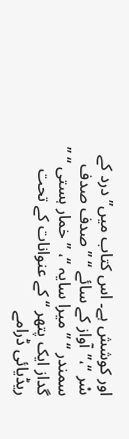اور کوشش ہے۔ اس کتاب میں’’ درد کے سْر ‘‘،’’آواز کے سائے ‘‘ ’’ صدف صدف سمندر ‘‘ ’’ میرا سایہ ‘‘، ’’ خمار ہستی ‘‘ ’’ گداز ایک پتھر ‘‘ کے عنوانات کے تحت ریڈیائی ڈرامے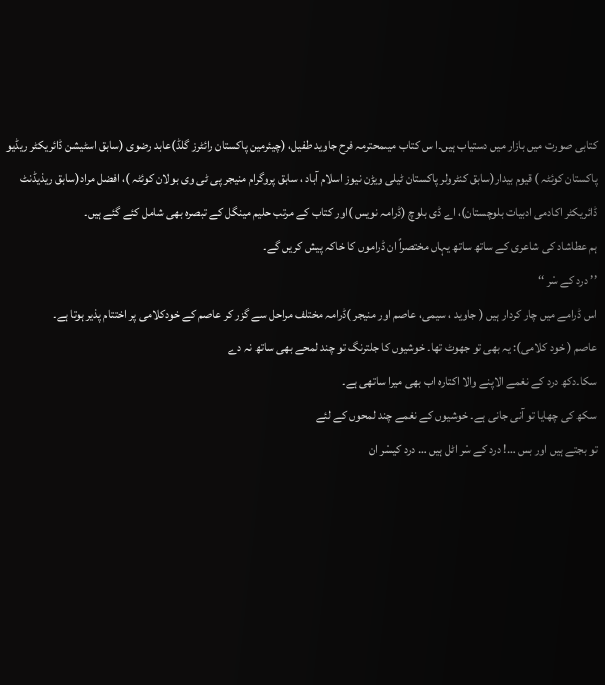کتابی صورت میں بازار میں دستیاب ہیں۔ا س کتاب میںمحترمہ فرح جاوید طفیل، (چیئرمین پاکستان رائٹرز گلڈ)عابد رضوی (سابق اسٹیشن ڈائریکٹر ریڈیو پاکستان کوئٹہ ) قیوم بیدار(سابق کنٹرولر پاکستان ٹیلی ویڑن نیوز اسلام آباد ، سابق پروگرام منیجر پی ٹی وی بولان کوئٹہ )، افضل مراد(سابق ریذیڈنٹ ڈائریکٹر اکادمی ادبیات بلوچستان)، اے ڈی بلوچ (ڈرامہ نویس )اور کتاب کے مرتب حلیم مینگل کے تبصرہ بھی شامل کئے گئے ہیں۔
ہم عطاشاد کی شاعری کے ساتھ ساتھ یہاں مختصراً ان ڈراموں کا خاکہ پیش کریں گے۔
’’ درد کے سْر ‘‘
اس ڈرامے میں چار کردار ہیں ( جاوید ، سیمی، عاصم اور منیجر )ڈرامہ مختلف مراحل سے گزر کر عاصم کے خودکلامی پر اختتام پذیر ہوتا ہے۔
عاصم ( خود کلامی): یہ بھی تو جھوٹ تھا۔ خوشیوں کا جلترنگ تو چند لمحے بھی ساتھ نہ دے
سکا۔دکھ درد کے نغمے الاپنے والا اکتارہ اب بھی میرا ساتھی ہے۔
سکھ کی چھایا تو آنی جانی ہے۔ خوشیوں کے نغمے چند لمحوں کے لئے
تو بجتے ہیں اور بس …! درد کے سْر اٹل ہیں … درد کیسْر ان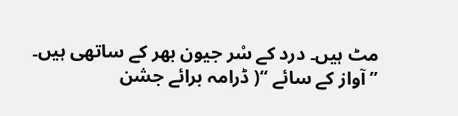مٹ ہیں۔ درد کے سْر جیون بھر کے ساتھی ہیں۔
’’ آواز کے سائے ‘‘( ڈرامہ برائے جشن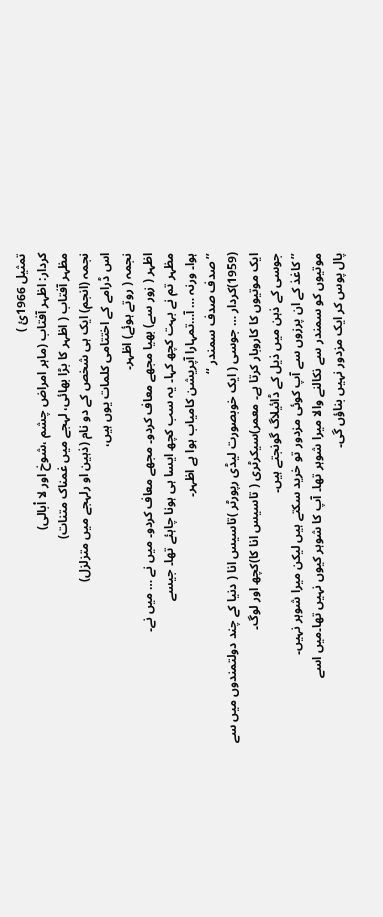تمثیل 1966ئ )
کردار: اظہر آفتاب (ماہر امراض چشم ،شوخ اور لا اْبالی)
مظہر آفتاب ( اظہر کا بڑا بھائی، لہجے میں غمناک متنات)
نجمہ (انجم) ایک ہی شخص کے دو نام (ذہین او رلہجے میں متزلزل)
اس ڈرامے کے اختتامی کلمات یوں ہیں،
نجمہ ( روتے ہوئے) اظہر۔
اظہر ( زور سے) بھیا مجھے معاف کردو۔ مجھے معاف کردو۔ میں نے … میں نے۔
مظہر تم نے بہت کچھ کہا۔ یہ سب کچھ ایسا ہی ہونا چاہئے تھا۔ جیسے
ہوا۔ ورنہ … آ…تمہارا آپریشن کامیاب ہوا ہے اظہر۔
’’ صدف صدف سمندر ‘‘
(1959)کردار … جوسی ( ایک خوبصورت لیڈی رپورٹر )تاسیس انا ( دنیا کے چند دولتمندوں میں سے ایک موتیوں کا کاروبار کرتا ہے۔ معمر)سیکرٹری ( تاسیس انا کا)کچھ اور لوگ۔
جوسی کے ذہن میں ذیل کے ڈائیلاگ گونجتے ہیں۔
’’ کاغذ کے ان پرزوں سے آپ کوئی مزدور تو خرید سکتے ہیں لیکن میرا شوہر نہیں۔
موتیوں کو سمندر سے نکالنے والا میرا شوہر تھا۔ آپ کا شوہر کیوں نہیں تھا۔میں اسے
پال پوس کر ایک مزدور نہیں بناؤں گی۔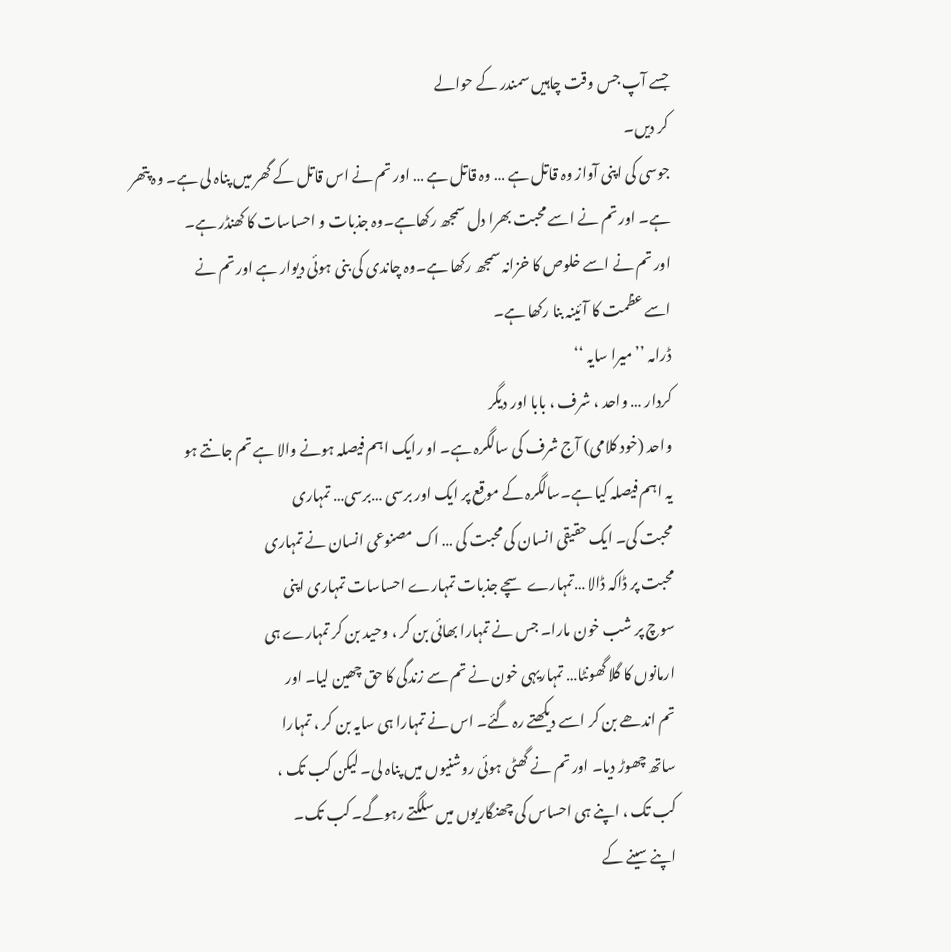جسے آپ جس وقت چاہیں سمندر کے حوالے
کر دیں۔
جوسی کی اپنی آواز وہ قاتل ہے … وہ قاتل ہے … اور تم نے اس قاتل کے گھر میں پناہ لی ہے۔ وہ پتھر
ہے۔ اور تم نے اسے محبت بھرا دل سمجھ رکھاہے۔وہ جذبات و احساسات کا کھنڈر ہے۔
اور تم نے اسے خلوص کا خزانہ سمجھ رکھا ہے۔وہ چاندی کی بنی ہوئی دیوار ہے اور تم نے
اسے عظمت کا آئینہ بنا رکھا ہے۔
ڈرامہ ’’ میرا سایہ ‘‘
کردار … واحد ، شرف ، بابا اور دیگر
واحد (خود کلامی) آج شرف کی سالگرہ ہے۔ او رایک اہم فیصلہ ہونے والا ہے تم جانتے ہو
یہ اہم فیصلہ کیا ہے۔سالگرہ کے موقع پر ایک اور برسی …برسی… تمہاری
محبت کی۔ ایک حقیقی انسان کی محبت کی … اک مصنوعی انسان نے تمہاری
محبت پر ڈاکہ ڈالا …تمہارے سچے جذبات تمہارے احساسات تمہاری اپنی
سوچ پر شب خون مارا۔ جس نے تمہارا بھائی بن کر ، وحید بن کر تمہارے ہی
ارمانوں کا گلا گھونٹا… تمہاریہی خون نے تم سے زندگی کا حق چھین لیا۔ اور
تم اندھے بن کر اسے دیکھتے رہ گئے۔ اس نے تمہارا ہی سایہ بن کر ، تمہارا
ساتھ چھوڑ دیا۔ اور تم نے گھٹی ہوئی روشنیوں میں پناہ لی۔ لیکن کب تک ،
کب تک ، اپنے ہی احساس کی چھنگاریوں میں سلگتے رہوگے۔ کب تک۔
اپنے سینے کے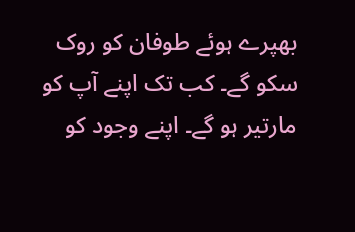بھپرے ہوئے طوفان کو روک سکو گے۔ کب تک اپنے آپ کو
مارتیر ہو گے۔ اپنے وجود کو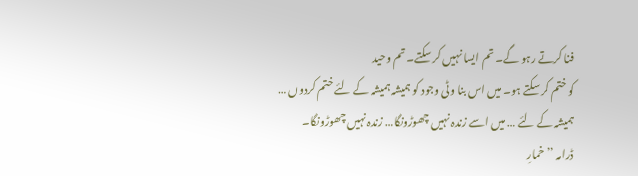فنا کرتے رہو گے۔ تم ایسا نہیں کر سکتے۔ تم وحید
کو ختم کر سکتے ہو۔ میں اس بنا وٹی وجود کو ہمیشہ ہمیشہ کے لئے ختم کردوں …
ہمیشہ کے لئے … میں اسے زندہ نہیں چھوڑونگا… زندہ نہیں چھوڑونگا۔
ڈرامہ ’’ خمارِ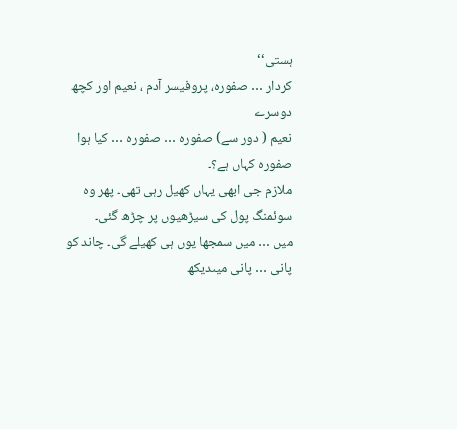ہستی‘‘
کردار … صفورہ، پروفیسر آدم ، نعیم اور کچھ دوسرے
نعیم ( دور سے) صفورہ … صفورہ … کیا ہوا صفورہ کہاں ہے؟۔
ملازم جی ابھی یہاں کھیل رہی تھی۔ پھر وہ سوئمنگ پول کی سیڑھیوں پر چڑھ گئی۔
میں … میں سمجھا یوں ہی کھیلے گی۔ چاند کو پانی … پانی میںدیکھ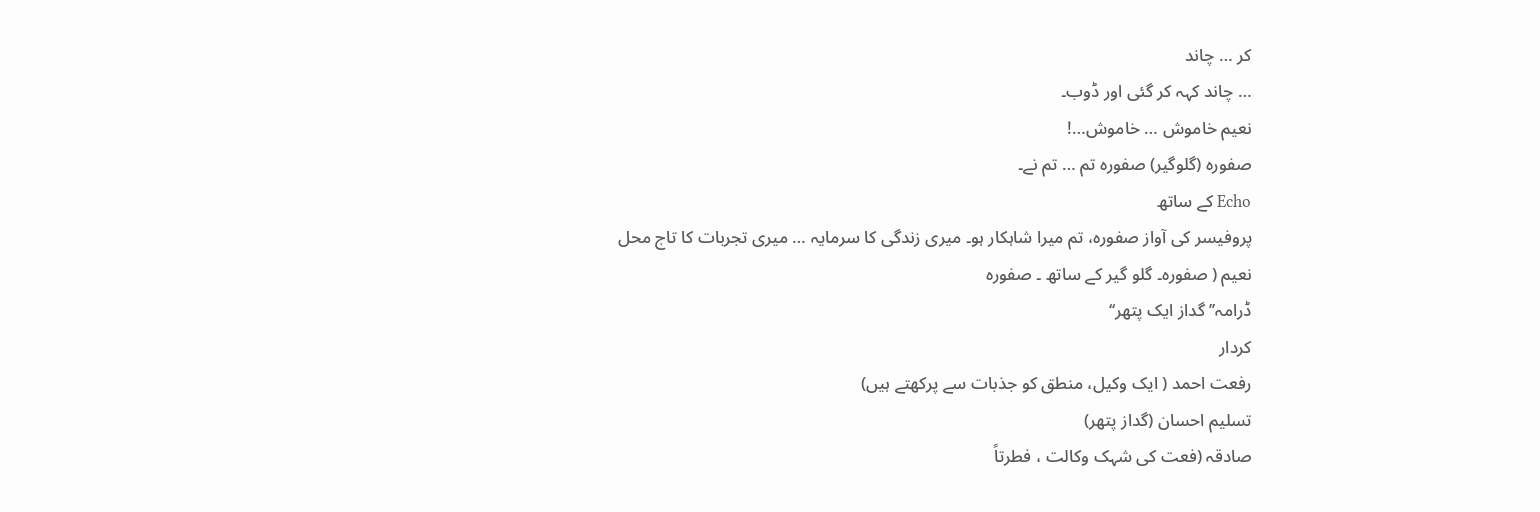کر … چاند
… چاند کہہ کر گئی اور ڈوب۔
نعیم خاموش … خاموش…!
صفورہ (گلوگیر) صفورہ تم … تم نے۔
Echo کے ساتھ
پروفیسر کی آواز صفورہ، تم میرا شاہکار ہو۔ میری زندگی کا سرمایہ … میری تجربات کا تاج محل
نعیم ( صفورہ۔ گلو گیر کے ساتھ ۔ صفورہ
ڈرامہ’’ گداز ایک پتھر‘‘
کردار
رفعت احمد ( ایک وکیل، منطق کو جذبات سے پرکھتے ہیں)
تسلیم احسان (گداز پتھر)
صادقہ (فعت کی شہک وکالت ، فطرتاً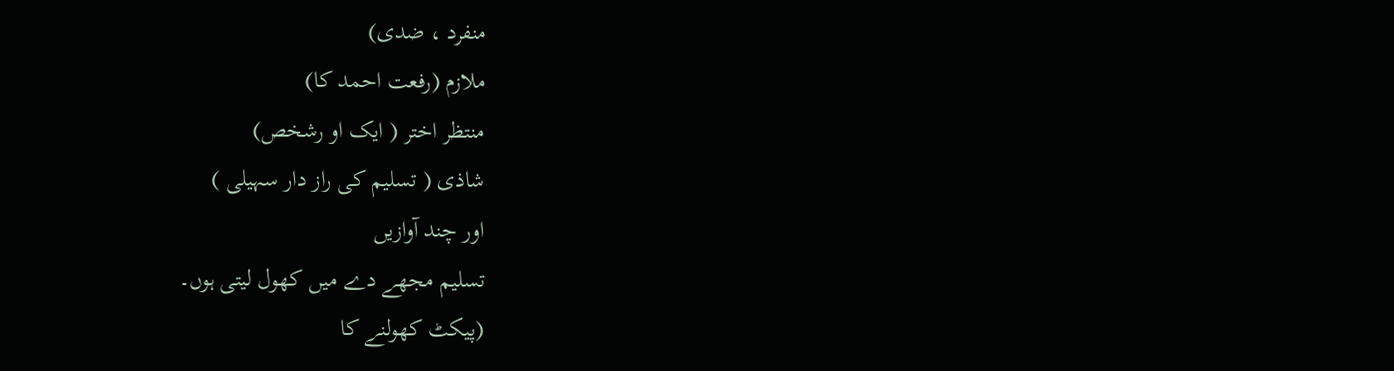منفرد ، ضدی)
ملازم (رفعت احمد کا)
منتظر اختر ( ایک او رشخص)
شاذی ( تسلیم کی راز دار سہیلی )
اور چند آوازیں
تسلیم مجھے دے میں کھول لیتی ہوں۔
(پیکٹ کھولنے کا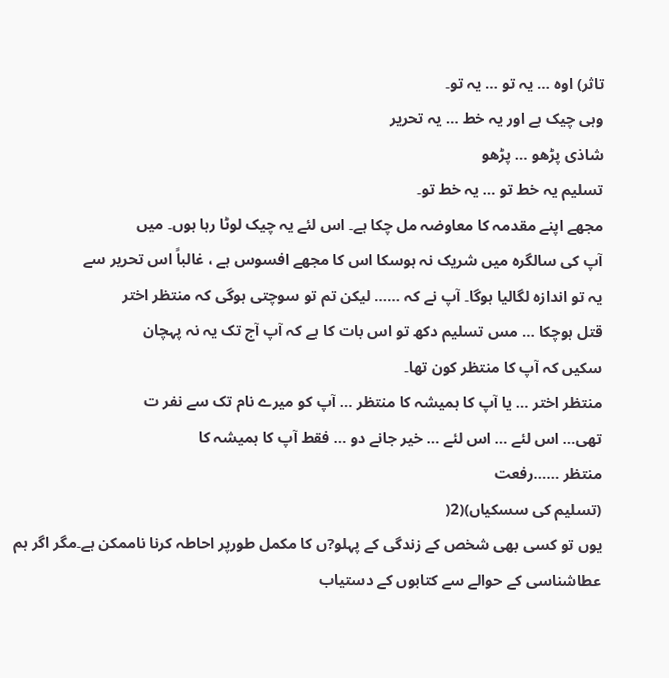تاثر) اوہ … یہ تو … یہ تو۔
وہی چیک ہے اور یہ خط … یہ تحریر
شاذی پڑھو … پڑھو
تسلیم یہ خط تو … یہ خط تو۔
مجھے اپنے مقدمہ کا معاوضہ مل چکا ہے۔ اس لئے یہ چیک لوٹا رہا ہوں۔ میں
آپ کی سالگرہ میں شریک نہ ہوسکا اس کا مجھے افسوس ہے ، غالباً اس تحریر سے
یہ تو اندازہ لگالیا ہوگا۔ آپ نے کہ …… لیکن تم تو سوچتی ہوگی کہ منتظر اختر
قتل ہوچکا … مس تسلیم دکھ تو اس بات کا ہے کہ آپ آج تک یہ نہ پہچان
سکیں کہ آپ کا منتظر کون تھا۔
منتظر اختر … یا آپ کا ہمیشہ کا منتظر … آپ کو میرے نام تک سے نفر ت
تھی… اس لئے … اس لئے … خیر جانے دو … فقط آپ کا ہمیشہ کا
منتظر ……رفعت
(تسلیم کی سسکیاں)(2(
یوں تو کسی بھی شخص کے زندگی کے پہلو?ں کا مکمل طورپر احاطہ کرنا ناممکن ہے۔مگر اگر ہم عطاشناسی کے حوالے سے کتابوں کے دستیاب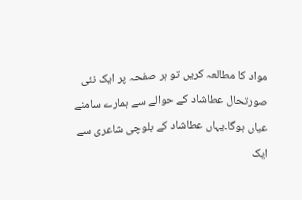مواد کا مطالعہ کریں تو ہر صفحہ پر ایک نئی صورتحال عطاشاد کے حوالے سے ہمارے سامنے عیاں ہوگا۔یہاں عطاشاد کے بلوچی شاعری سے ایک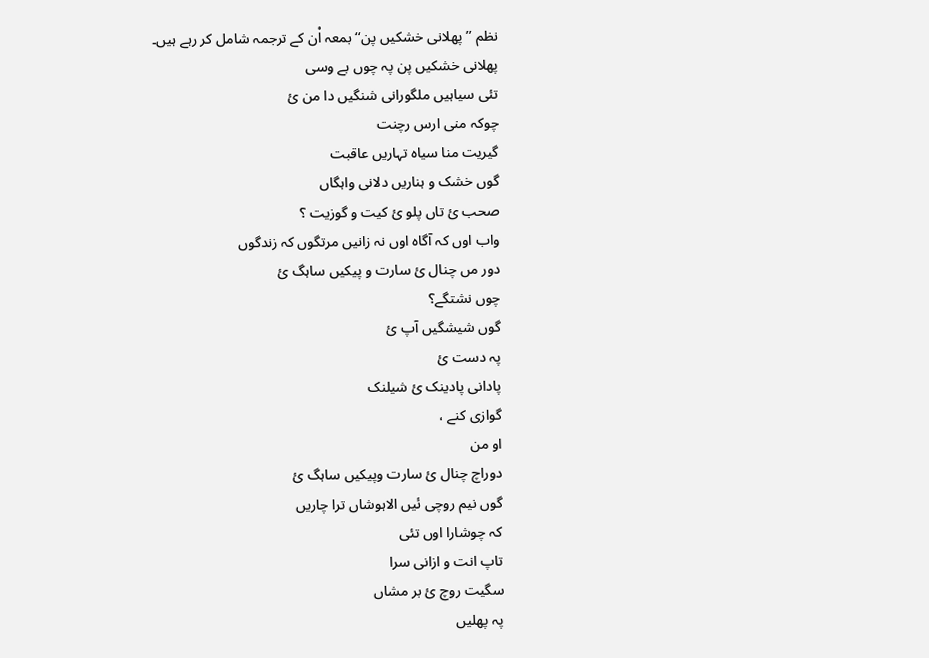نظم ’’ پھلانی خشکیں پن‘‘ بمعہ اْن کے ترجمہ شامل کر رہے ہیں۔
پھلانی خشکیں پن پہ چوں بے وسی
تئی سیاہیں ملگورانی شنگیں دا من ئ
چوکہ منی ارس رچنت
گیریت منا سیاہ تہاریں عاقبت
گوں خشک و ہناریں دلانی واہگاں
صحب ئ تاں پلو ئ کیت و گوزیت ؟
واب اوں کہ آگاہ اوں نہ زانیں مرتگوں کہ زندگوں
دور مں چنال ئ سارت و پیکیں ساہگ ئ
چوں نشتگے؟
گوں شیشگیں آپ ئ
پہ دست ئ
پادانی پادینک ئ شیلنک
گوازی کنے ،
او من
دوراچ چنال ئ سارت وپیکیں ساہگ ئ
گوں نیم روچی ئیں الاہوشاں ترا چاریں
کہ چوشارا اوں تئی
تاپ انت و ازانی سرا
سگیت روچ ئ بر مشاں
پہ پھلیں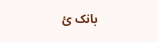بانک ئ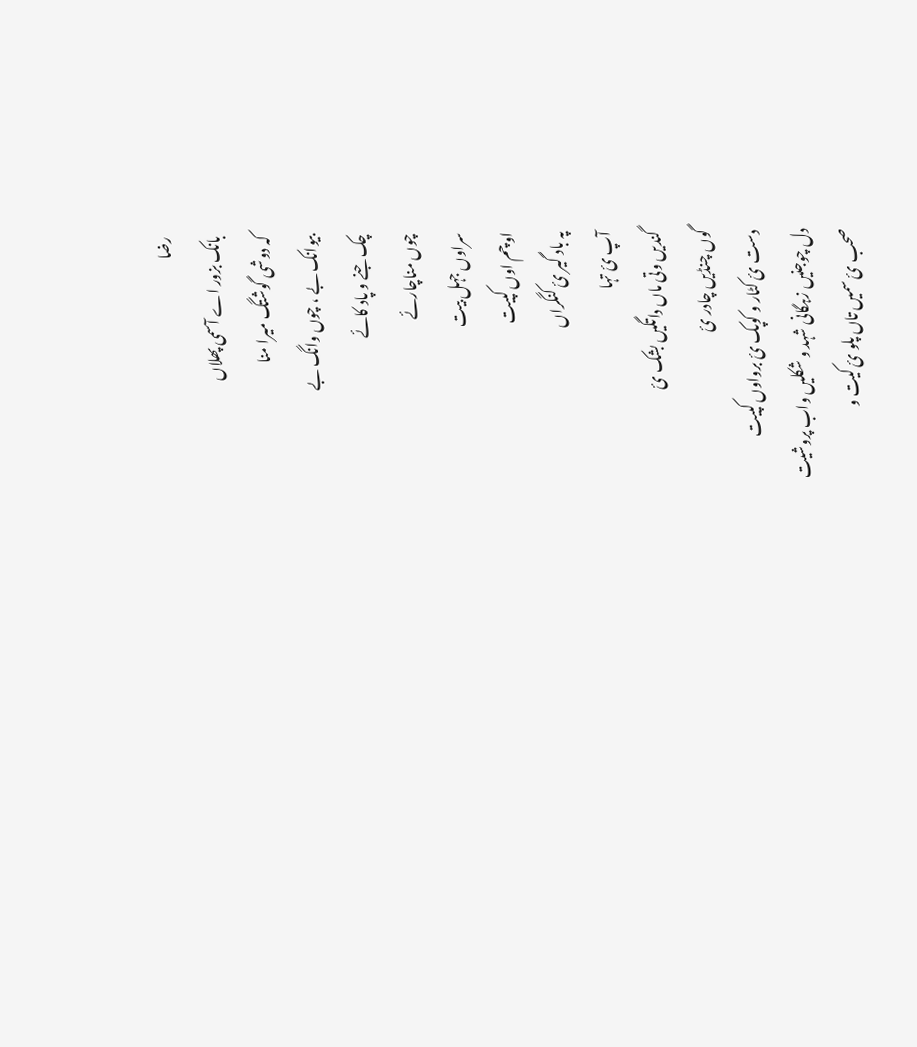رضا
بانک بزور اے آسمی پھلاں
کہ دوشی گوشتگ میرا منا
بیوانک بے ، چوں وانگ بے
چک جنے و پاد کائے
چوں مناچارئے
سراوں جہل بیت
او چم اوں کپیت
پہ باد گیر ئ کنگراں
آپ ئ تہا
گندیں وتی ماں داتگیں بشک ئ
گوں چنڈیں چادر ئ
دست ئ کٹار و کوپک ئ برواوں کپیت
دل چوجنیں زہگانی شہد و شکلیں واب پروشیت
صحب ئ سمیں تاں پلو ئ کیت و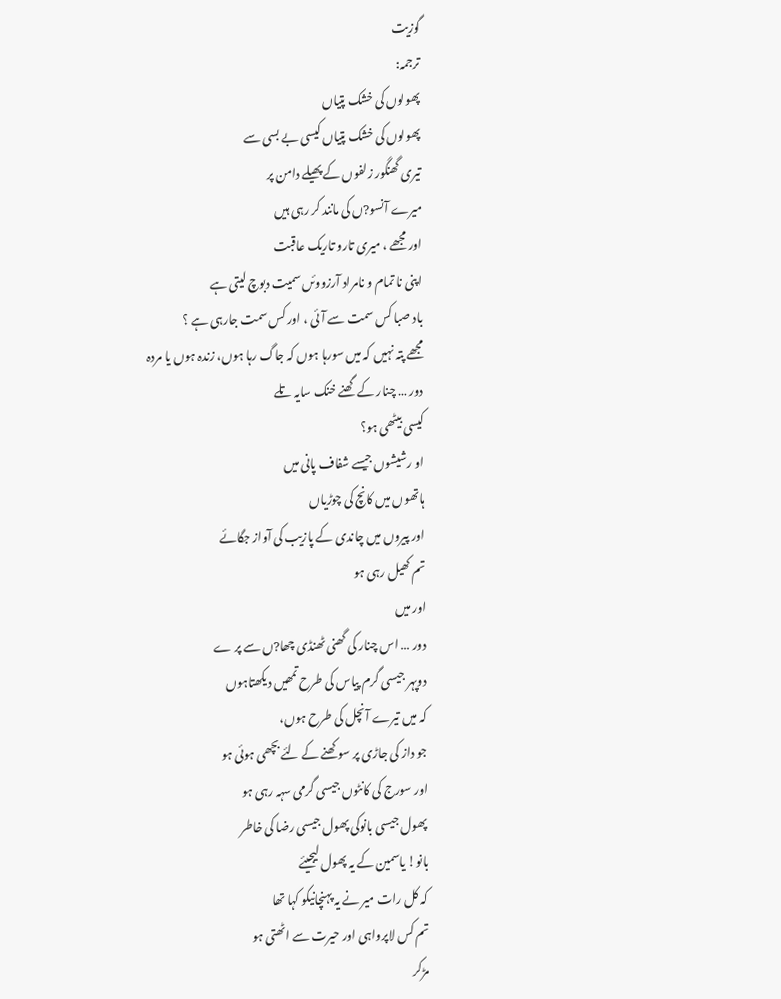گوزیت
ترجمہ:
پھولوں کی خشک پتیاں
پھولوں کی خشک پتیاں کیسی بے بسی سے
تیری گھنگور زلفوں کے پھیلے دامن پر
میرے آنسو?ں کی مانند کر رہی ہیں
اور مجھے ، میری تارو تاریک عاقبت
اپنی نا تمام و نامراد آرزووئں سمیت دبوچ لیتی ہے
باد صبا کس سمت سے آئی ، اور کس سمت جارہی ہے ؟
مجھے پتہ نہیں کہ میں سورہا ہوں کہ جاگ رہا ہوں، زندہ ہوں یا مردہ
دور … چنار کے گھنے خنک سایہ تلے
کیسی بیٹھی ہو؟
او رشیشوں جیسے شفاف پانی میں
ہاتھوں میں کانچ کی چوڑیاں
اور پیروں میں چاندی کے پازیب کی آواز جگائے
تم کھیل رہی ہو
اور میں
دور … اس چنار کی گھنی ٹھنڈی چھا?ں سے پر ے
دوپہر جیسی گرم پیاس کی طرح تمھیں دیکھتاہوں
کہ میں تیرے آنچل کی طرح ہوں،
جو داز کی جاڑی پر سوکھنے کے لئے بچھی ہوئی ہو
اور سورج کی کانٹوں جیسی گرمی سہہ رہی ہو
پھول جیسی بانوکی پھول جیسی رضا کی خاطر
بانو! یاسمین کے یہ پھول لیجیئے
کہ کل رات میر نے یہ پہنچانیکو کہا تھا
تم کس لاپرواہی اور حیرت سے اٹھتی ہو
مڑکر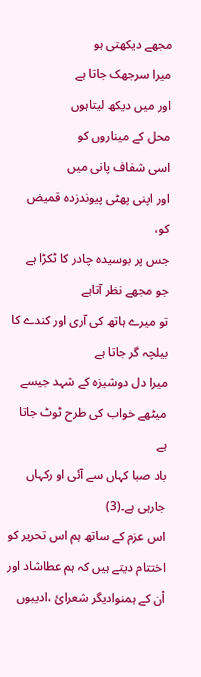مجھے دیکھتی ہو
میرا سرجھک جاتا ہے
اور میں دیکھ لیتاہوں
محل کے میناروں کو
اسی شفاف پانی میں
اور اپنی پھٹی پیوندزدہ قمیض کو،
جس پر بوسیدہ چادر کا ٹکڑا ہے جو مجھے نظر آتاہے
تو میرے ہاتھ کی آری اور کندے کا بیلچہ گر جاتا ہے
میرا دل دوشیزہ کے شہد جیسے میٹھے خواب کی طرح ٹوٹ جاتا ہے
باد صبا کہاں سے آئی او رکہاں جارہی ہے۔(3)
اس عزم کے ساتھ ہم اس تحریر کو اختتام دیتے ہیں کہ ہم عطاشاد اور اْن کے ہمنوادیگر شعرائ ،ادیبوں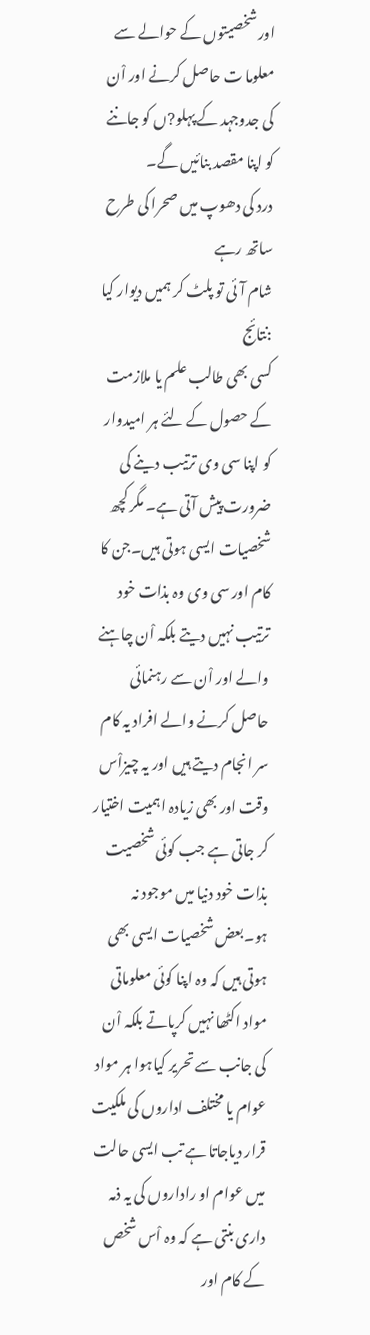اور شخصیتوں کے حوالے سے معلوما ت حاصل کرنے اور اْن کی جدوجہد کے پہلو?ں کو جاننے کو اپنا مقصد بنائیں گے۔
درد کی دھوپ میں صحرا کی طرح ساتھ رہے
شام آئی تو پلٹ کر ہمیں دیوار کیا
:نتائج
کسی بھی طالب علم یا ملازمت کے حصول کے لئے ہر امیدوار کو اپنا سی وی ترتیب دینے کی ضرورت پیش آتی ہے۔ مگر کچھ شخصیات ایسی ہوتی ہیں۔جن کا کام اور سی وی وہ بذات خود ترتیب نہیں دیتے بلکہ اْن چاہنے والے اور اْن سے رہنمائی حاصل کرنے والے افراد یہ کام سر انجام دیتے ہیں اور یہ چیزاْس وقت اور بھی زیادہ اہمیت اختیار کر جاتی ہے جب کوئی شخصیت بذات خود دنیا میں موجود نہ ہو۔بعض شخصیات ایسی بھی ہوتی ہیں کہ وہ اپنا کوئی معلوماتی مواد اکٹھا نہیں کرپاتے بلکہ اْن کی جانب سے تحریر کیاہوا ہر مواد عوام یا مختلف اداروں کی ملکیت قرار دیاجاتا ہے تب ایسی حالت میں عوام او راداروں کی یہ ذمہ داری بنتی ہے کہ وہ اْس شخص کے کام اور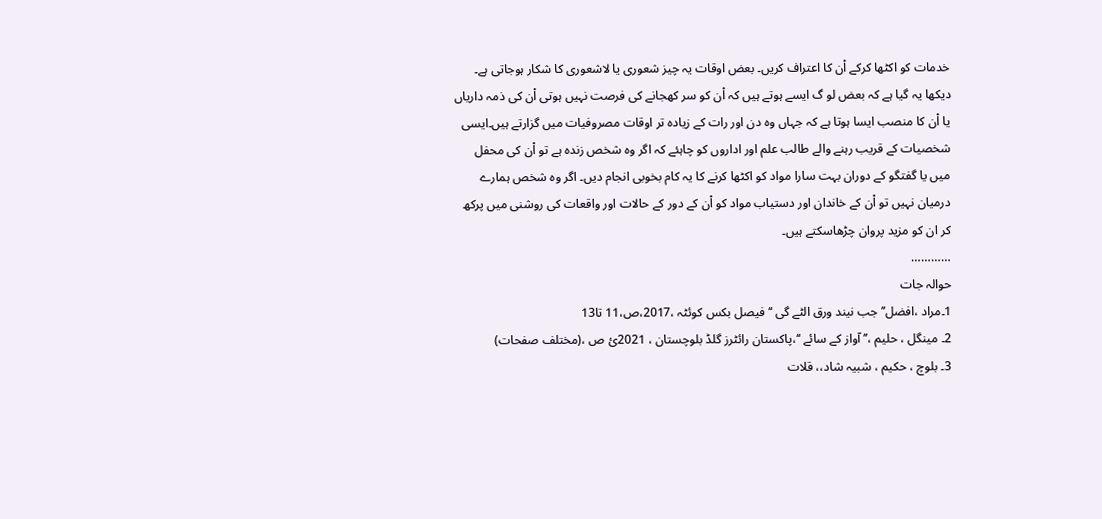خدمات کو اکٹھا کرکے اْن کا اعتراف کریں۔ بعض اوقات یہ چیز شعوری یا لاشعوری کا شکار ہوجاتی ہے۔ دیکھا یہ گیا ہے کہ بعض لو گ ایسے ہوتے ہیں کہ اْن کو سر کھجانے کی فرصت نہیں ہوتی اْن کی ذمہ داریاں یا اْن کا منصب ایسا ہوتا ہے کہ جہاں وہ دن اور رات کے زیادہ تر اوقات مصروفیات میں گزارتے ہیں۔ایسی شخصیات کے قریب رہنے والے طالب علم اور اداروں کو چاہئے کہ اگر وہ شخص زندہ ہے تو اْن کی محفل میں یا گفتگو کے دوران بہت سارا مواد کو اکٹھا کرنے کا یہ کام بخوبی انجام دیں۔ اگر وہ شخص ہمارے درمیان نہیں تو اْن کے خاندان اور دستیاب مواد کو اْن کے دور کے حالات اور واقعات کی روشنی میں پرکھ کر ان کو مزید پروان چڑھاسکتے ہیں۔
…………
حوالہ جات
1۔مراد ،افضل’’ جب نیند ورق الٹے گی ‘‘فیصل بکس کوئٹہ ،2017،ص،11 تا13
2۔ مینگل ، حلیم ،’’آواز کے سائے ‘‘،پاکستان رائٹرز گلڈ بلوچستان ، 2021ئ ص ،(مختلف صفحات)
3۔ بلوچ ، حکیم ، شبیہ شاد،، قلات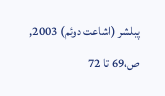پبلشر (اشاعت دوئم) 2003, ص،69 تا 72